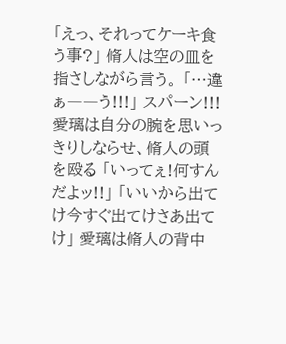「えっ、それってケーキ食う事?」 脩人は空の皿を指さしながら言う。 「…違ぁ――う!!!」 スパーン!!! 愛璃は自分の腕を思いっきりしならせ、脩人の頭を殴る 「いってぇ!何すんだよッ!!」 「いいから出てけ今すぐ出てけさあ出てけ」 愛璃は脩人の背中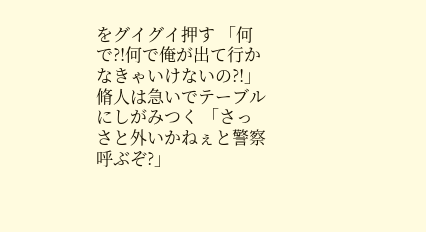をグイグイ押す 「何で?!何で俺が出て行かなきゃいけないの?!」 脩人は急いでテーブルにしがみつく 「さっさと外いかねぇと警察呼ぶぞ?」